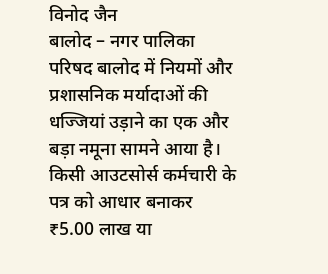विनोद जैन
बालोद – नगर पालिका परिषद बालोद में नियमों और प्रशासनिक मर्यादाओं की धज्जियां उड़ाने का एक और बड़ा नमूना सामने आया है।
किसी आउटसोर्स कर्मचारी के पत्र को आधार बनाकर ₹5.00 लाख या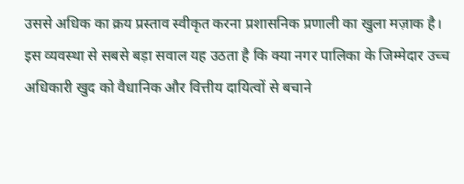उससे अधिक का क्रय प्रस्ताव स्वीकृत करना प्रशासनिक प्रणाली का खुला मज़ाक है।
इस व्यवस्था से सबसे बड़ा सवाल यह उठता है कि क्या नगर पालिका के जिम्मेदार उच्च अधिकारी खुद को वैधानिक और वित्तीय दायित्वों से बचाने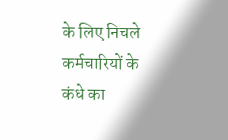के लिए निचले कर्मचारियों के कंधे का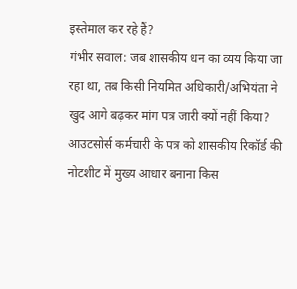इस्तेमाल कर रहे हैं?
गंभीर सवाल: जब शासकीय धन का व्यय किया जा रहा था, तब किसी नियमित अधिकारी/अभियंता ने खुद आगे बढ़कर मांग पत्र जारी क्यों नहीं किया?
आउटसोर्स कर्मचारी के पत्र को शासकीय रिकॉर्ड की नोटशीट में मुख्य आधार बनाना किस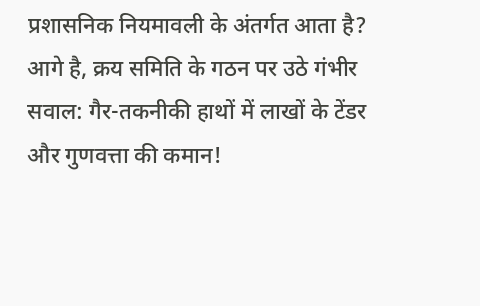प्रशासनिक नियमावली के अंतर्गत आता है?
आगे है, क्रय समिति के गठन पर उठे गंभीर सवाल: गैर-तकनीकी हाथों में लाखों के टेंडर और गुणवत्ता की कमान!